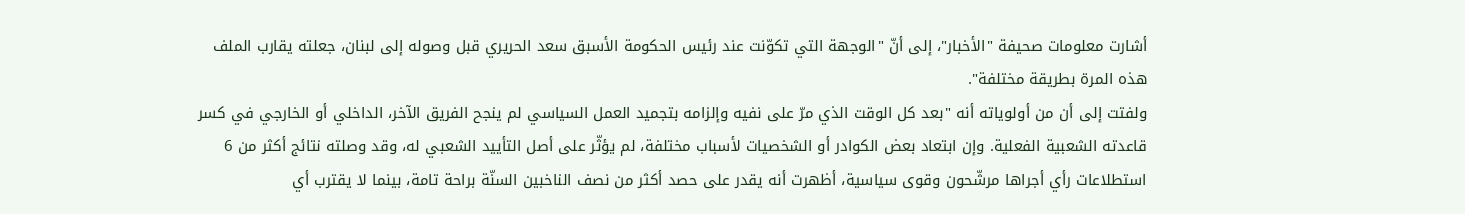أشارت معلومات صحيفة "الأخبار"، إلى أنّ "الوجهة التي تكوّنت عند رئيس الحكومة الأسبق سعد الحريري قبل وصوله إلى لبنان، جعلته يقارب الملف هذه المرة بطريقة مختلفة".
ولفتت إلى أن من أولوياته أنه "بعد كل الوقت الذي مرّ على نفيه وإلزامه بتجميد العمل السياسي لم ينجح الفريق الآخر، الداخلي أو الخارجي في كسر قاعدته الشعبية الفعلية. وإن ابتعاد بعض الكوادر أو الشخصيات لأسباب مختلفة، لم يؤثّر على أصل التأييد الشعبي له، وقد وصلته نتائج أكثر من 6 استطلاعات رأي أجراها مرشّحون وقوى سياسية، أظهرت أنه يقدر على حصد أكثر من نصف الناخبين السنّة براحة تامة، بينما لا يقترب أي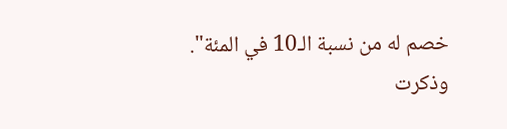خصم له من نسبة الـ10 في المئة".
وذكرت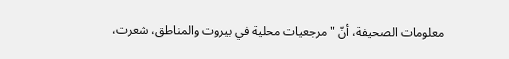معلومات الصحيفة، أنّ "مرجعيات محلية في بيروت والمناطق، شعرت،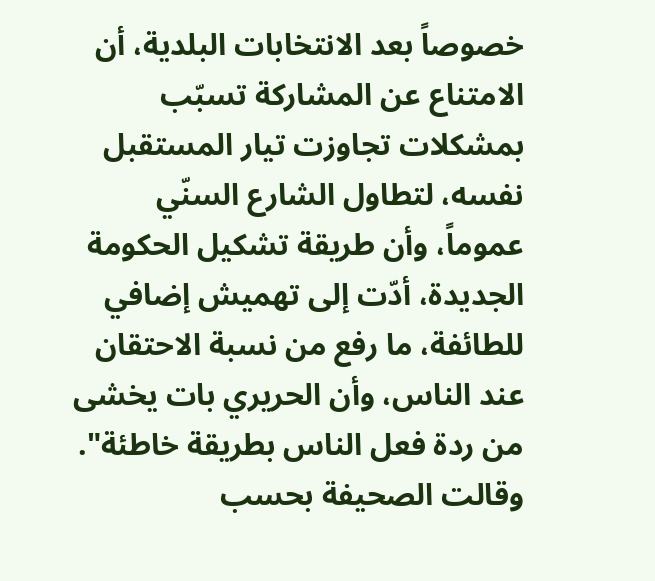خصوصاً بعد الانتخابات البلدية، أن الامتناع عن المشاركة تسبّب بمشكلات تجاوزت تيار المستقبل نفسه، لتطاول الشارع السنّي عموماً، وأن طريقة تشكيل الحكومة الجديدة، أدّت إلى تهميش إضافي للطائفة، ما رفع من نسبة الاحتقان عند الناس، وأن الحريري بات يخشى من ردة فعل الناس بطريقة خاطئة".
وقالت الصحيفة بحسب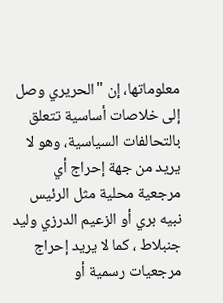معلوماتها، إن "الحريري وصل إلى خلاصات أساسية تتعلق بالتحالفات السياسية، وهو لا يريد من جهة إحراج أي مرجعية محلية مثل الرئيس نبيه بري أو الزعيم الدرزي وليد جنبلاط ، كما لا يريد إحراج مرجعيات رسمية أو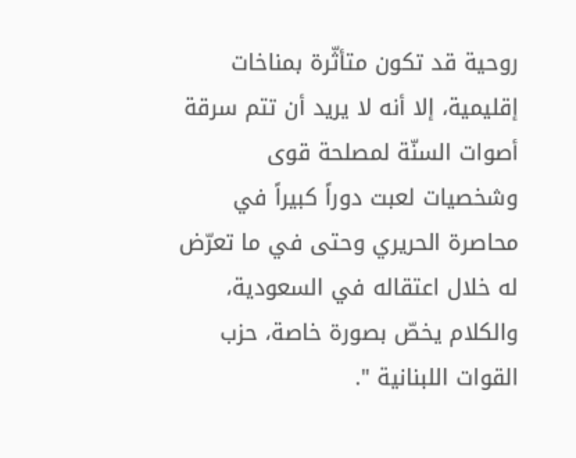روحية قد تكون متأثّرة بمناخات إقليمية، إلا أنه لا يريد أن تتم سرقة أصوات السنّة لمصلحة قوى وشخصيات لعبت دوراً كبيراً في محاصرة الحريري وحتى في ما تعرّض له خلال اعتقاله في السعودية، والكلام يخصّ بصورة خاصة، حزب القوات اللبنانية ".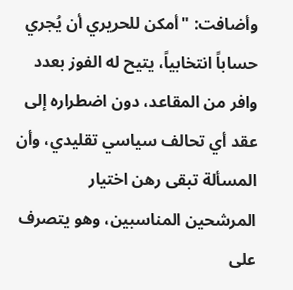وأضافت: "أمكن للحريري أن يُجري حساباً انتخابياً، يتيح له الفوز بعدد وافر من المقاعد، دون اضطراره إلى عقد أي تحالف سياسي تقليدي، وأن المسألة تبقى رهن اختيار المرشحين المناسبين، وهو يتصرف على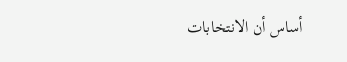أساس أن الانتخابات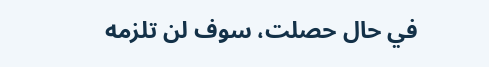في حال حصلت، سوف لن تلزمه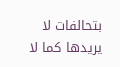بتحالفات لا يريدها كما لا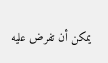يمكن أن تفرض عليه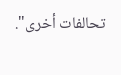تحالفات أخرى".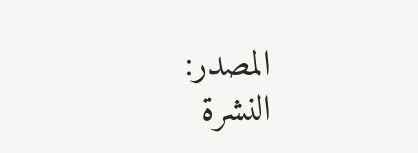المصدر:
النشرة